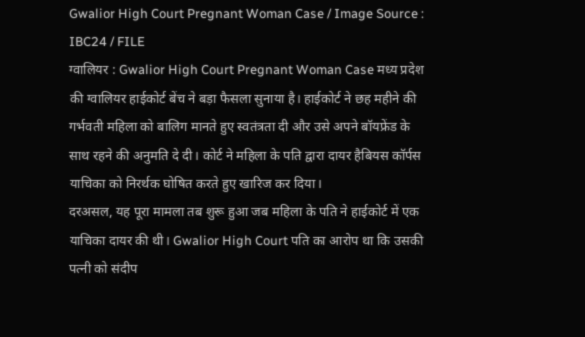Gwalior High Court Pregnant Woman Case / Image Source : IBC24 / FILE
ग्वालियर : Gwalior High Court Pregnant Woman Case मध्य प्रदेश की ग्वालियर हाईकोर्ट बेंच ने बड़ा फैसला सुनाया है। हाईकोर्ट ने छह महीने की गर्भवती महिला को बालिग मानते हुए स्वतंत्रता दी और उसे अपने बॉयफ्रेंड के साथ रहने की अनुमति दे दी। कोर्ट ने महिला के पति द्वारा दायर हैबियस कॉर्पस याचिका को निरर्थक घोषित करते हुए खारिज कर दिया।
दरअसल, यह पूरा मामला तब शुरू हुआ जब महिला के पति ने हाईकोर्ट में एक याचिका दायर की थी। Gwalior High Court पति का आरोप था कि उसकी पत्नी को संदीप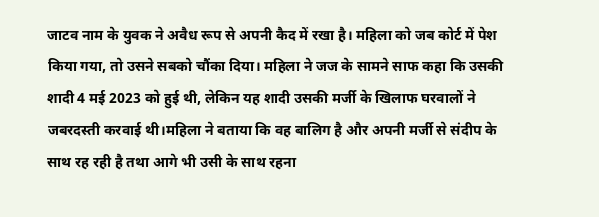जाटव नाम के युवक ने अवैध रूप से अपनी कैद में रखा है। महिला को जब कोर्ट में पेश किया गया, तो उसने सबको चौंका दिया। महिला ने जज के सामने साफ कहा कि उसकी शादी 4 मई 2023 को हुई थी, लेकिन यह शादी उसकी मर्जी के खिलाफ घरवालों ने जबरदस्ती करवाई थी।महिला ने बताया कि वह बालिग है और अपनी मर्जी से संदीप के साथ रह रही है तथा आगे भी उसी के साथ रहना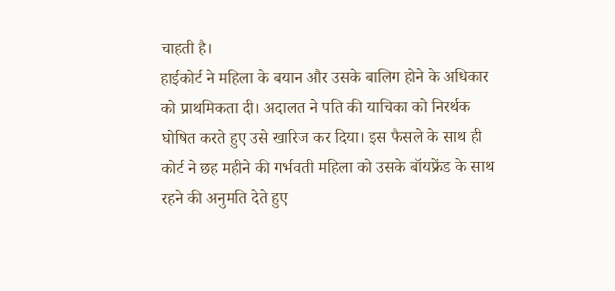चाहती है।
हाईकोर्ट ने महिला के बयान और उसके बालिग होने के अधिकार को प्राथमिकता दी। अदालत ने पति की याचिका को निरर्थक घोषित करते हुए उसे खारिज कर दिया। इस फैसले के साथ ही कोर्ट ने छह महीने की गर्भवती महिला को उसके बॉयफ्रेंड के साथ रहने की अनुमति देते हुए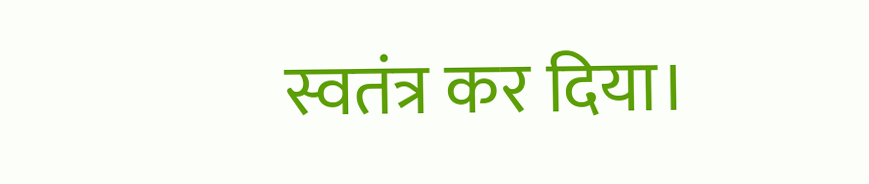स्वतंत्र कर दिया।